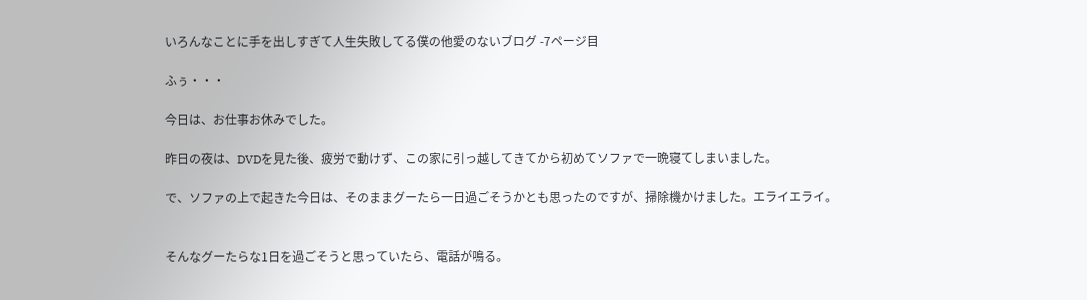いろんなことに手を出しすぎて人生失敗してる僕の他愛のないブログ -7ページ目

ふぅ・・・

今日は、お仕事お休みでした。

昨日の夜は、DVDを見た後、疲労で動けず、この家に引っ越してきてから初めてソファで一晩寝てしまいました。

で、ソファの上で起きた今日は、そのままグーたら一日過ごそうかとも思ったのですが、掃除機かけました。エライエライ。


そんなグーたらな1日を過ごそうと思っていたら、電話が鳴る。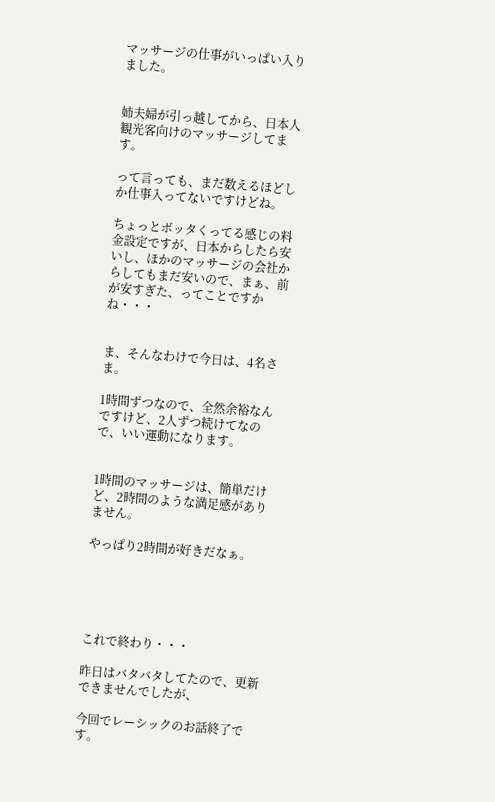マッサージの仕事がいっぱい入りました。


姉夫婦が引っ越してから、日本人観光客向けのマッサージしてます。

って言っても、まだ数えるほどしか仕事入ってないですけどね。

ちょっとボッタくってる感じの料金設定ですが、日本からしたら安いし、ほかのマッサージの会社からしてもまだ安いので、まぁ、前が安すぎた、ってことですかね・・・


ま、そんなわけで今日は、4名さま。

1時間ずつなので、全然余裕なんですけど、2人ずつ続けてなので、いい運動になります。


1時間のマッサージは、簡単だけど、2時間のような満足感がありません。

やっぱり2時間が好きだなぁ。





これで終わり・・・

昨日はバタバタしてたので、更新できませんでしたが、

今回でレーシックのお話終了です。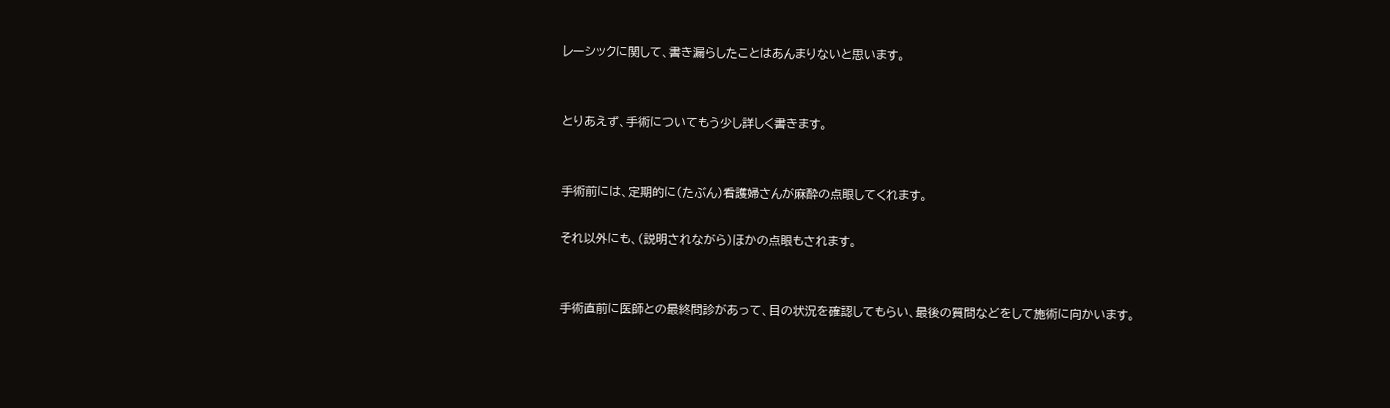レーシックに関して、書き漏らしたことはあんまりないと思います。


とりあえず、手術についてもう少し詳しく書きます。


手術前には、定期的に(たぶん)看護婦さんが麻酔の点眼してくれます。

それ以外にも、(説明されながら)ほかの点眼もされます。


手術直前に医師との最終問診があって、目の状況を確認してもらい、最後の質問などをして施術に向かいます。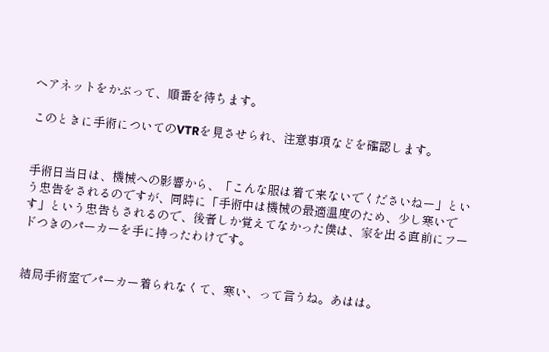ヘアネットをかぶって、順番を待ちます。

このときに手術についてのVTRを見させられ、注意事項などを確認します。


手術日当日は、機械への影響から、「こんな服は着て来ないでくださいねー」という忠告をされるのですが、同時に「手術中は機械の最適温度のため、少し寒いです」という忠告もされるので、後者しか覚えてなかった僕は、家を出る直前にフードつきのパーカーを手に持ったわけです。


結局手術室でパーカー着られなくて、寒い、って言うね。あはは。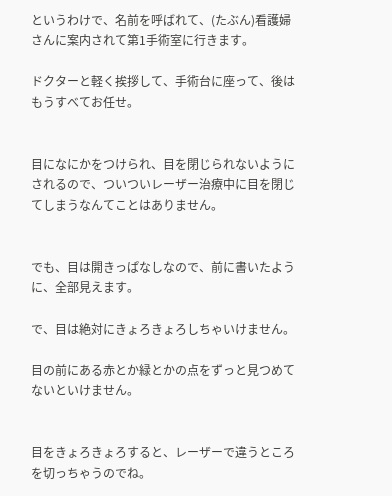というわけで、名前を呼ばれて、(たぶん)看護婦さんに案内されて第1手術室に行きます。

ドクターと軽く挨拶して、手術台に座って、後はもうすべてお任せ。


目になにかをつけられ、目を閉じられないようにされるので、ついついレーザー治療中に目を閉じてしまうなんてことはありません。


でも、目は開きっぱなしなので、前に書いたように、全部見えます。

で、目は絶対にきょろきょろしちゃいけません。

目の前にある赤とか緑とかの点をずっと見つめてないといけません。


目をきょろきょろすると、レーザーで違うところを切っちゃうのでね。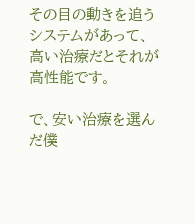その目の動きを追うシステムがあって、高い治療だとそれが高性能です。

で、安い治療を選んだ僕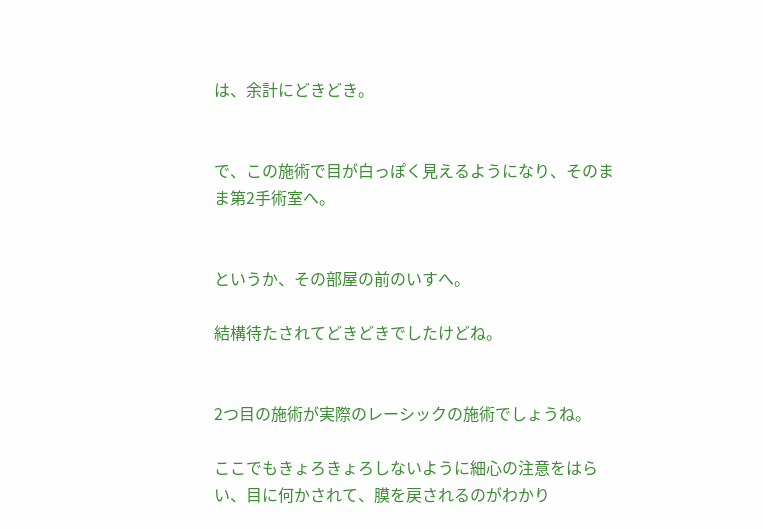は、余計にどきどき。


で、この施術で目が白っぽく見えるようになり、そのまま第2手術室へ。


というか、その部屋の前のいすへ。

結構待たされてどきどきでしたけどね。


2つ目の施術が実際のレーシックの施術でしょうね。

ここでもきょろきょろしないように細心の注意をはらい、目に何かされて、膜を戻されるのがわかり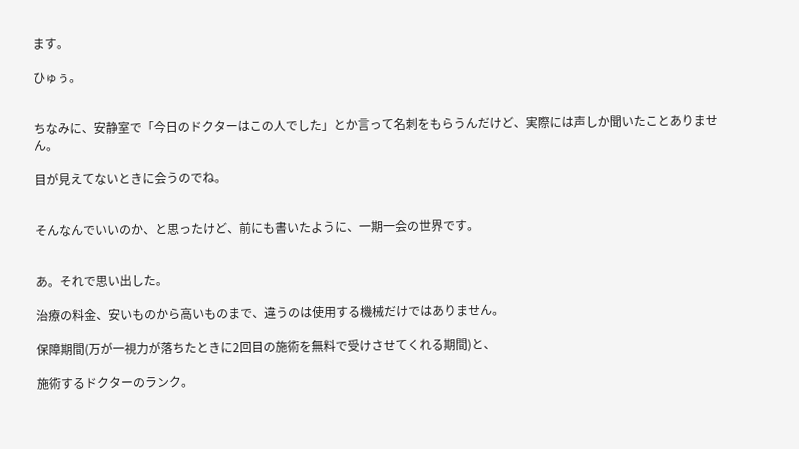ます。

ひゅぅ。


ちなみに、安静室で「今日のドクターはこの人でした」とか言って名刺をもらうんだけど、実際には声しか聞いたことありません。

目が見えてないときに会うのでね。


そんなんでいいのか、と思ったけど、前にも書いたように、一期一会の世界です。


あ。それで思い出した。

治療の料金、安いものから高いものまで、違うのは使用する機械だけではありません。

保障期間(万が一視力が落ちたときに2回目の施術を無料で受けさせてくれる期間)と、

施術するドクターのランク。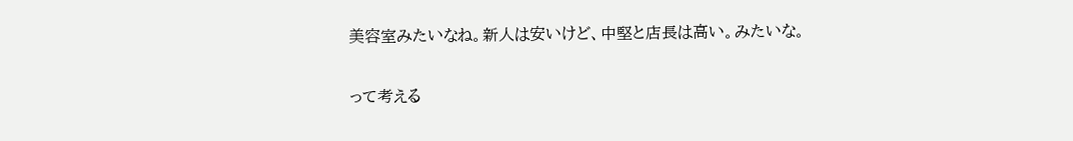美容室みたいなね。新人は安いけど、中堅と店長は高い。みたいな。

って考える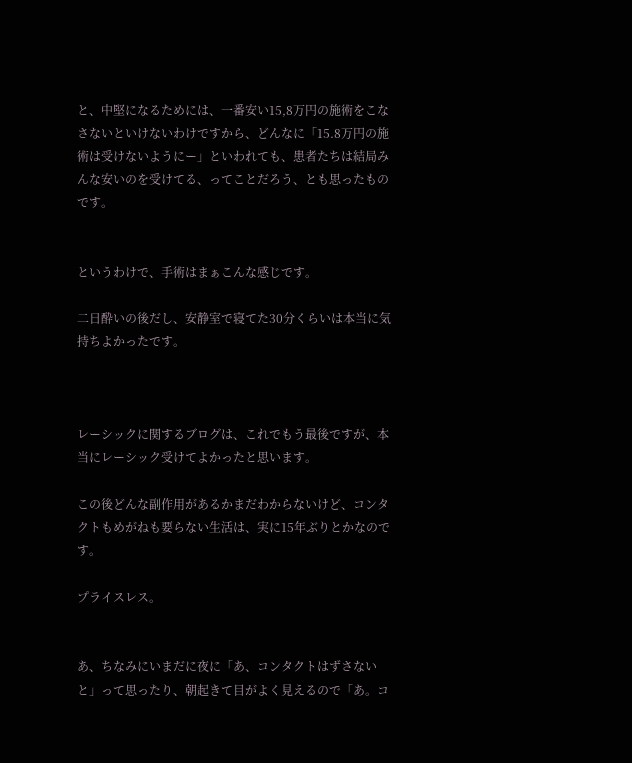と、中堅になるためには、一番安い15,8万円の施術をこなさないといけないわけですから、どんなに「15.8万円の施術は受けないようにー」といわれても、患者たちは結局みんな安いのを受けてる、ってことだろう、とも思ったものです。


というわけで、手術はまぁこんな感じです。

二日酔いの後だし、安静室で寝てた30分くらいは本当に気持ちよかったです。



レーシックに関するブログは、これでもう最後ですが、本当にレーシック受けてよかったと思います。

この後どんな副作用があるかまだわからないけど、コンタクトもめがねも要らない生活は、実に15年ぶりとかなのです。

プライスレス。


あ、ちなみにいまだに夜に「あ、コンタクトはずさないと」って思ったり、朝起きて目がよく見えるので「あ。コ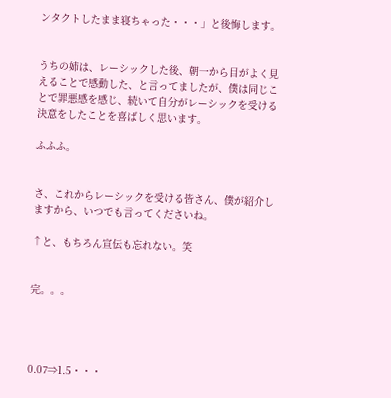ンタクトしたまま寝ちゃった・・・」と後悔します。


うちの姉は、レーシックした後、朝一から目がよく見えることで感動した、と言ってましたが、僕は同じことで罪悪感を感じ、続いて自分がレーシックを受ける決意をしたことを喜ばしく思います。

ふふふ。


さ、これからレーシックを受ける皆さん、僕が紹介しますから、いつでも言ってくださいね。

↑と、もちろん宣伝も忘れない。笑


完。。。




0.07⇒1.5・・・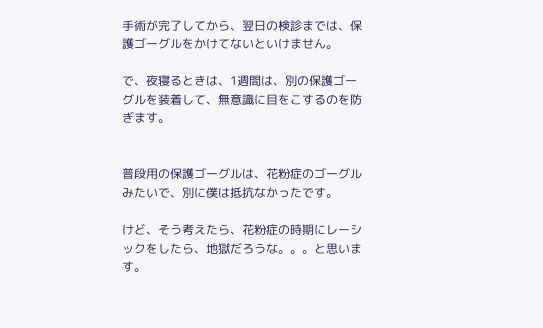手術が完了してから、翌日の検診までは、保護ゴーグルをかけてないといけません。

で、夜寝るときは、1週間は、別の保護ゴーグルを装着して、無意識に目をこするのを防ぎます。


普段用の保護ゴーグルは、花粉症のゴーグルみたいで、別に僕は抵抗なかったです。

けど、そう考えたら、花粉症の時期にレーシックをしたら、地獄だろうな。。。と思います。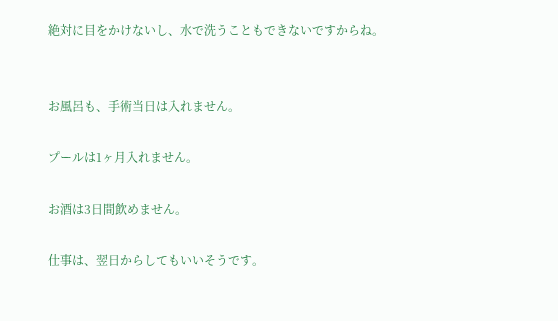絶対に目をかけないし、水で洗うこともできないですからね。


お風呂も、手術当日は入れません。

プールは1ヶ月入れません。

お酒は3日間飲めません。

仕事は、翌日からしてもいいそうです。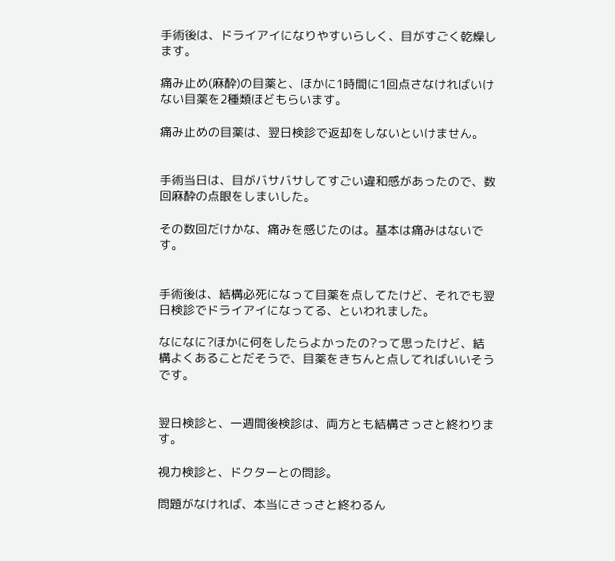手術後は、ドライアイになりやすいらしく、目がすごく乾燥します。

痛み止め(麻酔)の目薬と、ほかに1時間に1回点さなければいけない目薬を2種類ほどもらいます。

痛み止めの目薬は、翌日検診で返却をしないといけません。


手術当日は、目がバサバサしてすごい違和感があったので、数回麻酔の点眼をしまいした。

その数回だけかな、痛みを感じたのは。基本は痛みはないです。


手術後は、結構必死になって目薬を点してたけど、それでも翌日検診でドライアイになってる、といわれました。

なになに?ほかに何をしたらよかったの?って思ったけど、結構よくあることだそうで、目薬をきちんと点してればいいそうです。


翌日検診と、一週間後検診は、両方とも結構さっさと終わります。

視力検診と、ドクターとの問診。

問題がなければ、本当にさっさと終わるん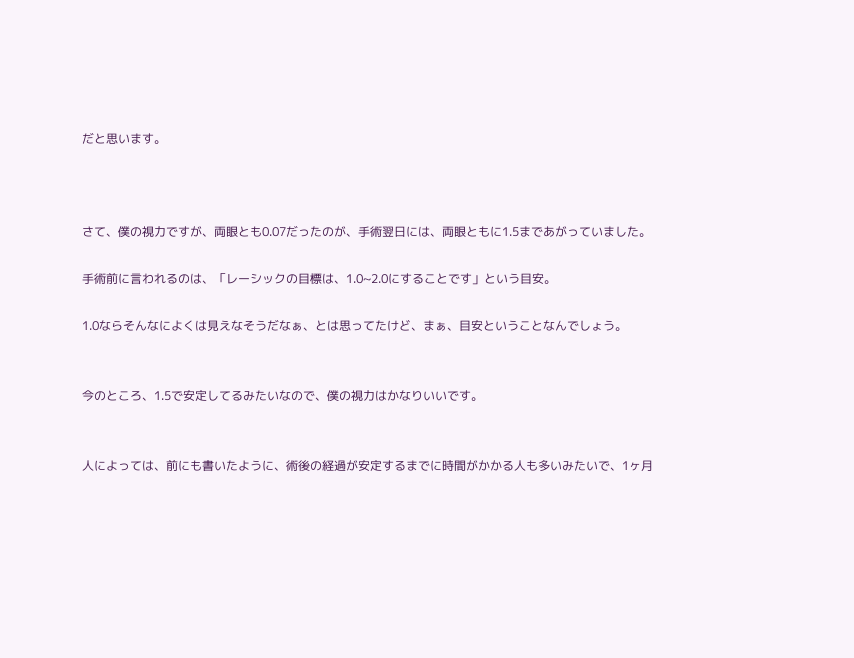だと思います。



さて、僕の視力ですが、両眼とも0.07だったのが、手術翌日には、両眼ともに1.5まであがっていました。

手術前に言われるのは、「レーシックの目標は、1.0~2.0にすることです」という目安。

1.0ならそんなによくは見えなそうだなぁ、とは思ってたけど、まぁ、目安ということなんでしょう。


今のところ、1.5で安定してるみたいなので、僕の視力はかなりいいです。


人によっては、前にも書いたように、術後の経過が安定するまでに時間がかかる人も多いみたいで、1ヶ月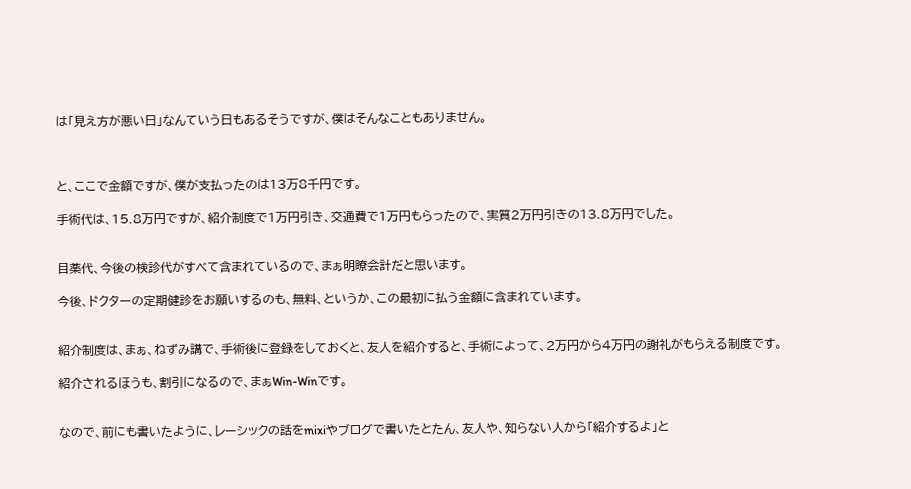は「見え方が悪い日」なんていう日もあるそうですが、僕はそんなこともありません。



と、ここで金額ですが、僕が支払ったのは13万8千円です。

手術代は、15.8万円ですが、紹介制度で1万円引き、交通費で1万円もらったので、実質2万円引きの13.8万円でした。


目薬代、今後の検診代がすべて含まれているので、まぁ明瞭会計だと思います。

今後、ドクターの定期健診をお願いするのも、無料、というか、この最初に払う金額に含まれています。


紹介制度は、まぁ、ねずみ講で、手術後に登録をしておくと、友人を紹介すると、手術によって、2万円から4万円の謝礼がもらえる制度です。

紹介されるほうも、割引になるので、まぁWin-Winです。


なので、前にも書いたように、レーシックの話をmixiやブログで書いたとたん、友人や、知らない人から「紹介するよ」と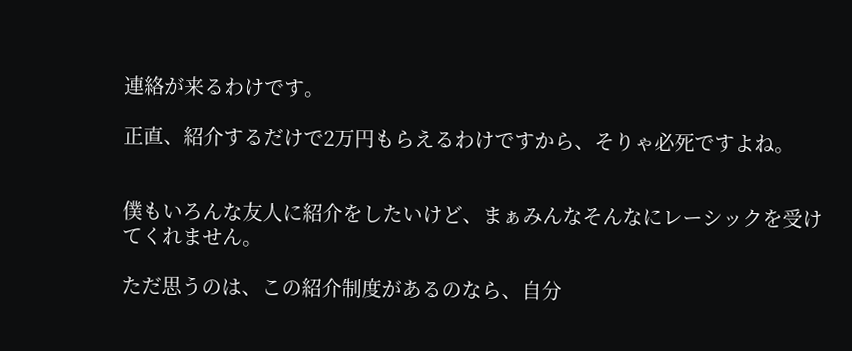連絡が来るわけです。

正直、紹介するだけで2万円もらえるわけですから、そりゃ必死ですよね。


僕もいろんな友人に紹介をしたいけど、まぁみんなそんなにレーシックを受けてくれません。

ただ思うのは、この紹介制度があるのなら、自分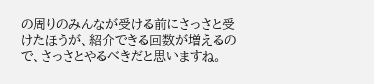の周りのみんなが受ける前にさっさと受けたほうが、紹介できる回数が増えるので、さっさとやるべきだと思いますね。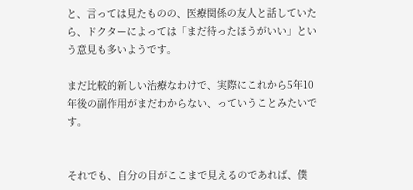と、言っては見たものの、医療関係の友人と話していたら、ドクターによっては「まだ待ったほうがいい」という意見も多いようです。

まだ比較的新しい治療なわけで、実際にこれから5年10年後の副作用がまだわからない、っていうことみたいです。


それでも、自分の目がここまで見えるのであれば、僕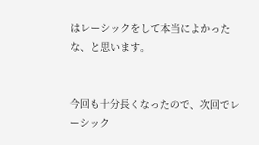はレーシックをして本当によかったな、と思います。


今回も十分長くなったので、次回でレーシック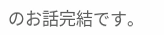のお話完結です。